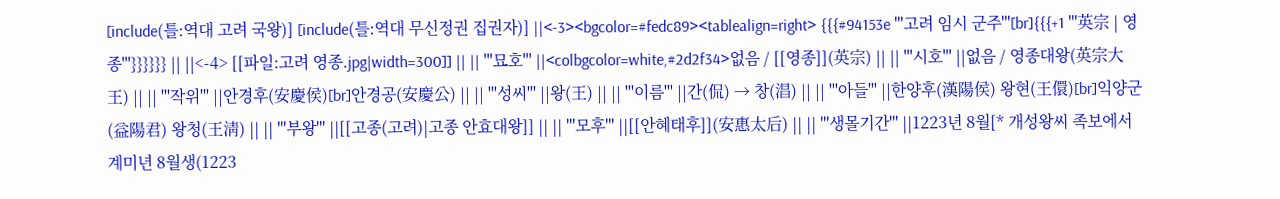[include(틀:역대 고려 국왕)] [include(틀:역대 무신정권 집권자)] ||<-3><bgcolor=#fedc89><tablealign=right> {{{#94153e '''고려 임시 군주'''[br]{{{+1 '''英宗 | 영종'''}}}}}} || ||<-4> [[파일:고려 영종.jpg|width=300]] || || '''묘호''' ||<colbgcolor=white,#2d2f34>없음 / [[영종]](英宗) || || '''시호''' ||없음 / 영종대왕(英宗大王) || || '''작위''' ||안경후(安慶侯)[br]안경공(安慶公) || || '''성씨''' ||왕(王) || || '''이름''' ||간(侃) → 창(淐) || || '''아들''' ||한양후(漢陽侯) 왕현(王儇)[br]익양군(益陽君) 왕청(王淸) || || '''부왕''' ||[[고종(고려)|고종 안효대왕]] || || '''모후''' ||[[안혜태후]](安惠太后) || || '''생몰기간''' ||1223년 8월[* 개성왕씨 족보에서 계미년 8월생(1223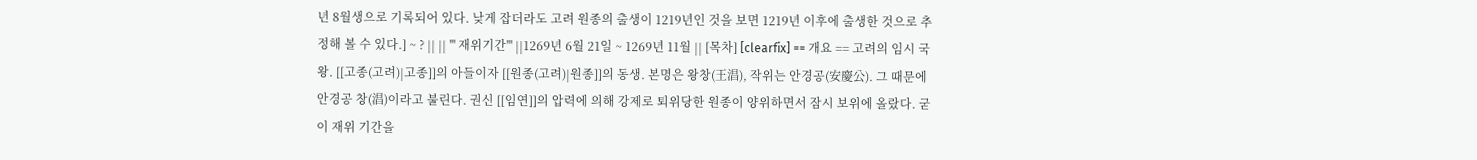년 8월생으로 기록되어 있다. 낮게 잡더라도 고려 원종의 출생이 1219년인 것을 보면 1219년 이후에 출생한 것으로 추정해 볼 수 있다.] ~ ? || || ''' 재위기간''' ||1269년 6월 21일 ~ 1269년 11월 || [목차] [clearfix] == 개요 == 고려의 임시 국왕. [[고종(고려)|고종]]의 아들이자 [[원종(고려)|원종]]의 동생. 본명은 왕창(王淐), 작위는 안경공(安慶公). 그 때문에 안경공 창(淐)이라고 불린다. 권신 [[임연]]의 압력에 의해 강제로 퇴위당한 원종이 양위하면서 잠시 보위에 올랐다. 굳이 재위 기간을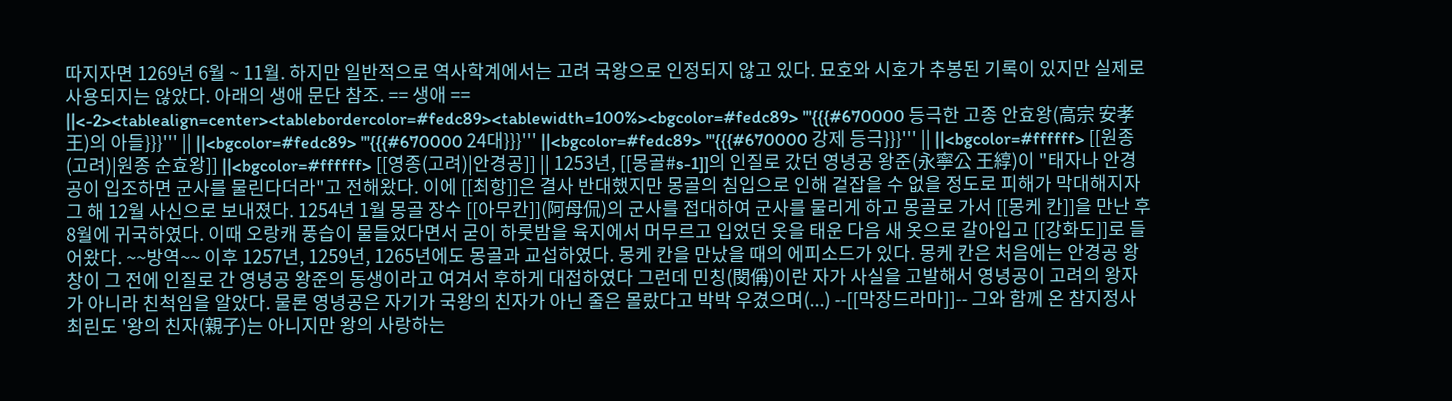따지자면 1269년 6월 ~ 11월. 하지만 일반적으로 역사학계에서는 고려 국왕으로 인정되지 않고 있다. 묘호와 시호가 추봉된 기록이 있지만 실제로 사용되지는 않았다. 아래의 생애 문단 참조. == 생애 == ||<-2><tablealign=center><tablebordercolor=#fedc89><tablewidth=100%><bgcolor=#fedc89> '''{{{#670000 등극한 고종 안효왕(高宗 安孝王)의 아들}}}''' || ||<bgcolor=#fedc89> '''{{{#670000 24대}}}''' ||<bgcolor=#fedc89> '''{{{#670000 강제 등극}}}''' || ||<bgcolor=#ffffff> [[원종(고려)|원종 순효왕]] ||<bgcolor=#ffffff> [[영종(고려)|안경공]] || 1253년, [[몽골#s-1]]의 인질로 갔던 영녕공 왕준(永寧公 王綧)이 "태자나 안경공이 입조하면 군사를 물린다더라"고 전해왔다. 이에 [[최항]]은 결사 반대했지만 몽골의 침입으로 인해 겉잡을 수 없을 정도로 피해가 막대해지자 그 해 12월 사신으로 보내졌다. 1254년 1월 몽골 장수 [[아무칸]](阿母侃)의 군사를 접대하여 군사를 물리게 하고 몽골로 가서 [[몽케 칸]]을 만난 후 8월에 귀국하였다. 이때 오랑캐 풍습이 물들었다면서 굳이 하룻밤을 육지에서 머무르고 입었던 옷을 태운 다음 새 옷으로 갈아입고 [[강화도]]로 들어왔다. ~~방역~~ 이후 1257년, 1259년, 1265년에도 몽골과 교섭하였다. 몽케 칸을 만났을 때의 에피소드가 있다. 몽케 칸은 처음에는 안경공 왕창이 그 전에 인질로 간 영녕공 왕준의 동생이라고 여겨서 후하게 대접하였다 그런데 민칭(閔偁)이란 자가 사실을 고발해서 영녕공이 고려의 왕자가 아니라 친척임을 알았다. 물론 영녕공은 자기가 국왕의 친자가 아닌 줄은 몰랐다고 박박 우겼으며(...) --[[막장드라마]]-- 그와 함께 온 참지정사 최린도 '왕의 친자(親子)는 아니지만 왕의 사랑하는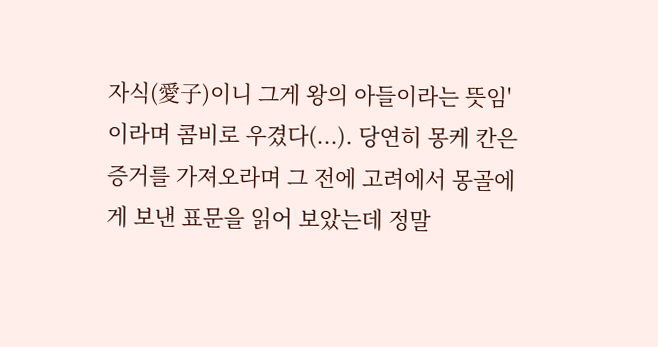자식(愛子)이니 그게 왕의 아들이라는 뜻임'이라며 콤비로 우겼다(...). 당연히 몽케 칸은 증거를 가져오라며 그 전에 고려에서 몽골에게 보낸 표문을 읽어 보았는데 정말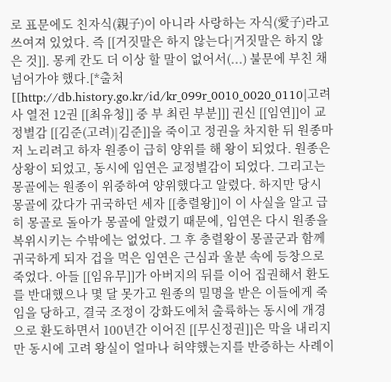로 표문에도 친자식(親子)이 아니라 사랑하는 자식(愛子)라고 쓰여져 있었다. 즉 [[거짓말은 하지 않는다|거짓말은 하지 않은 것]]. 몽케 칸도 더 이상 할 말이 없어서(...) 불문에 부친 채 넘어가야 했다.[*출처 [[http://db.history.go.kr/id/kr_099r_0010_0020_0110|고려사 열전 12권 [[최유청]] 중 부 최린 부분]]] 권신 [[임연]]이 교정별감 [[김준(고려)|김준]]을 죽이고 정권을 차지한 뒤 원종마저 노리려고 하자 원종이 급히 양위를 해 왕이 되었다. 원종은 상왕이 되었고, 동시에 임연은 교정별감이 되었다. 그리고는 몽골에는 원종이 위중하여 양위했다고 알렸다. 하지만 당시 몽골에 갔다가 귀국하던 세자 [[충렬왕]]이 이 사실을 알고 급히 몽골로 돌아가 몽골에 알렸기 때문에, 임연은 다시 원종을 복위시키는 수밖에는 없었다. 그 후 충렬왕이 몽골군과 함께 귀국하게 되자 겁을 먹은 임연은 근심과 울분 속에 등창으로 죽었다. 아들 [[임유무]]가 아버지의 뒤를 이어 집권해서 환도를 반대했으나 몇 달 못가고 원종의 밀명을 받은 이들에게 죽임을 당하고, 결국 조정이 강화도에처 출륙하는 동시에 개경으로 환도하면서 100년간 이어진 [[무신정권]]은 막을 내리지만 동시에 고려 왕실이 얼마나 허약했는지를 반증하는 사례이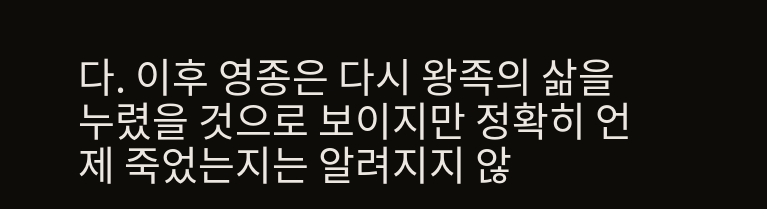다. 이후 영종은 다시 왕족의 삶을 누렸을 것으로 보이지만 정확히 언제 죽었는지는 알려지지 않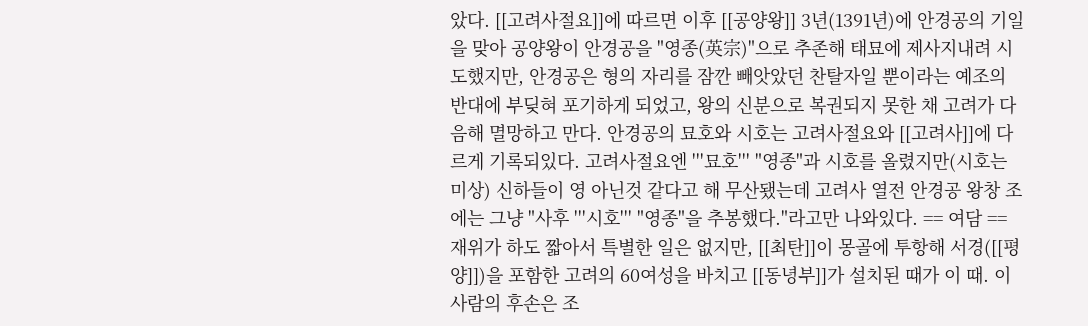았다. [[고려사절요]]에 따르면 이후 [[공양왕]] 3년(1391년)에 안경공의 기일을 맞아 공양왕이 안경공을 "영종(英宗)"으로 추존해 태묘에 제사지내려 시도했지만, 안경공은 형의 자리를 잠깐 빼앗았던 찬탈자일 뿐이라는 예조의 반대에 부딪혀 포기하게 되었고, 왕의 신분으로 복권되지 못한 채 고려가 다음해 멸망하고 만다. 안경공의 묘호와 시호는 고려사절요와 [[고려사]]에 다르게 기록되있다. 고려사절요엔 '''묘호''' "영종"과 시호를 올렸지만(시호는 미상) 신하들이 영 아닌것 같다고 해 무산됐는데 고려사 열전 안경공 왕창 조에는 그냥 "사후 '''시호''' "영종"을 추봉했다."라고만 나와있다. == 여담 == 재위가 하도 짧아서 특별한 일은 없지만, [[최탄]]이 몽골에 투항해 서경([[평양]])을 포함한 고려의 60여성을 바치고 [[동녕부]]가 설치된 때가 이 때. 이 사람의 후손은 조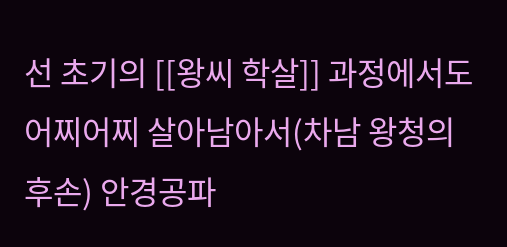선 초기의 [[왕씨 학살]] 과정에서도 어찌어찌 살아남아서(차남 왕청의 후손) 안경공파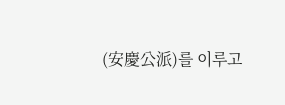(安慶公派)를 이루고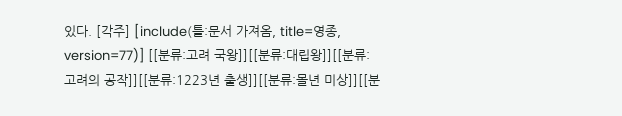있다. [각주] [include(틀:문서 가져옴, title=영종, version=77)] [[분류:고려 국왕]][[분류:대립왕]][[분류:고려의 공작]][[분류:1223년 출생]][[분류:몰년 미상]][[분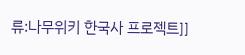류:나무위키 한국사 프로젝트]]